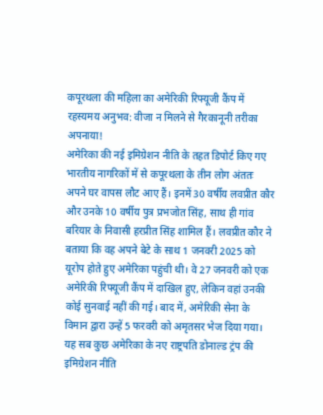कपूरथला की महिला का अमेरिकी रिफ्यूजी कैंप में रहस्यमय अनुभव: वीजा न मिलने से गैरकानूनी तरीका अपनाया!
अमेरिका की नई इमिग्रेशन नीति के तहत डिपोर्ट किए गए भारतीय नागरिकों में से कपूरथला के तीन लोग अंततः अपने घर वापस लौट आए हैं। इनमें 30 वर्षीय लवप्रीत कौर और उनके 10 वर्षीय पुत्र प्रभजोत सिंह, साथ ही गांव बरियार के निवासी हरप्रीत सिंह शामिल हैं। लवप्रीत कौर ने बताया कि वह अपने बेटे के साथ 1 जनवरी 2025 को यूरोप होते हुए अमेरिका पहुंची थी। वे 27 जनवरी को एक अमेरिकी रिफ्यूजी कैंप में दाखिल हुए, लेकिन वहां उनकी कोई सुनवाई नहीं की गई। बाद में, अमेरिकी सेना के विमान द्वारा उन्हें 5 फरवरी को अमृतसर भेज दिया गया। यह सब कुछ अमेरिका के नए राष्ट्रपति डोनाल्ड ट्रंप की इमिग्रेशन नीति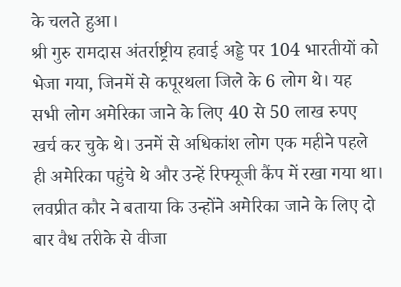के चलते हुआ।
श्री गुरु रामदास अंतर्राष्ट्रीय हवाई अड्डे पर 104 भारतीयों को भेजा गया, जिनमें से कपूरथला जिले के 6 लोग थे। यह सभी लोग अमेरिका जाने के लिए 40 से 50 लाख रुपए खर्च कर चुके थे। उनमें से अधिकांश लोग एक महीने पहले ही अमेरिका पहुंचे थे और उन्हें रिफ्यूजी कैंप में रखा गया था। लवप्रीत कौर ने बताया कि उन्होंने अमेरिका जाने के लिए दो बार वैध तरीके से वीजा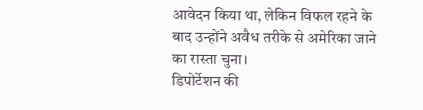आवेदन किया था, लेकिन विफल रहने के बाद उन्होंने अवैध तरीके से अमेरिका जाने का रास्ता चुना।
डिपोर्टेशन की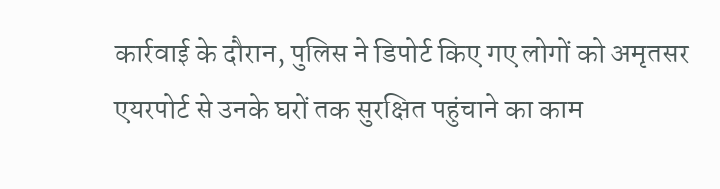कार्रवाई के दौरान, पुलिस ने डिपोर्ट किए गए लोगों को अमृतसर एयरपोर्ट से उनके घरों तक सुरक्षित पहुंचाने का काम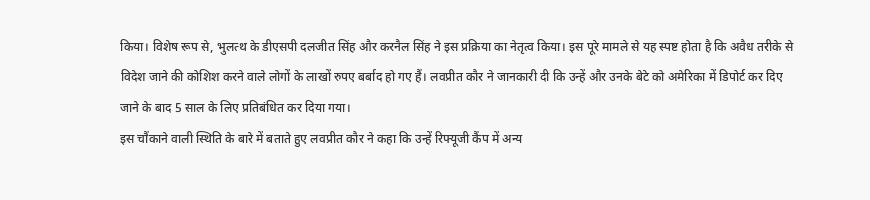किया। विशेष रूप से, भुलत्थ के डीएसपी दलजीत सिंह और करनैल सिंह ने इस प्रक्रिया का नेतृत्व किया। इस पूरे मामले से यह स्पष्ट होता है कि अवैध तरीके से विदेश जाने की कोशिश करने वाले लोगों के लाखों रुपए बर्बाद हो गए हैं। लवप्रीत कौर ने जानकारी दी कि उन्हें और उनके बेटे को अमेरिका में डिपोर्ट कर दिए जाने के बाद 5 साल के लिए प्रतिबंधित कर दिया गया।
इस चौंकाने वाली स्थिति के बारे में बताते हुए लवप्रीत कौर ने कहा कि उन्हें रिफ्यूजी कैंप में अन्य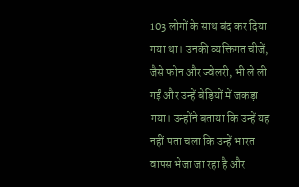103 लोगों के साथ बंद कर दिया गया था। उनकी व्यक्तिगत चीजें, जैसे फोन और ज्वेलरी, भी ले ली गईं और उन्हें बेड़ियों में जकड़ा गया। उन्होंने बताया कि उन्हें यह नहीं पता चला कि उन्हें भारत वापस भेजा जा रहा है और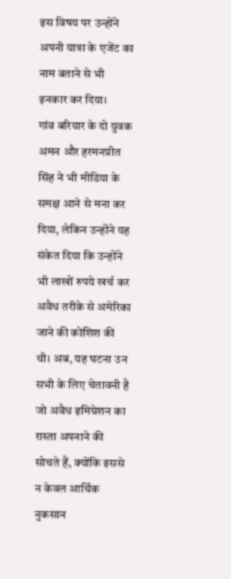इस विषय पर उन्होंने अपनी यात्रा के एजेंट का नाम बताने से भी इनकार कर दिया।
गांव बरियार के दो युवक अमन और हरमनप्रीत सिंह ने भी मीडिया के समक्ष आने से मना कर दिया, लेकिन उन्होंने यह संकेत दिया कि उन्होंने भी लाखों रुपये खर्च कर अवैध तरीके से अमेरिका जाने की कोशिश की थी। अब, यह घटना उन सभी के लिए चेतावनी है जो अवैध इमिग्रेशन का रास्ता अपनाने की सोचते हैं, क्योंकि इससे न केवल आर्थिक नुकसान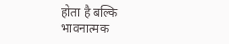होता है बल्कि भावनात्मक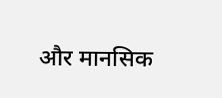और मानसिक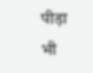पीड़ा भी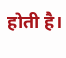होती है।